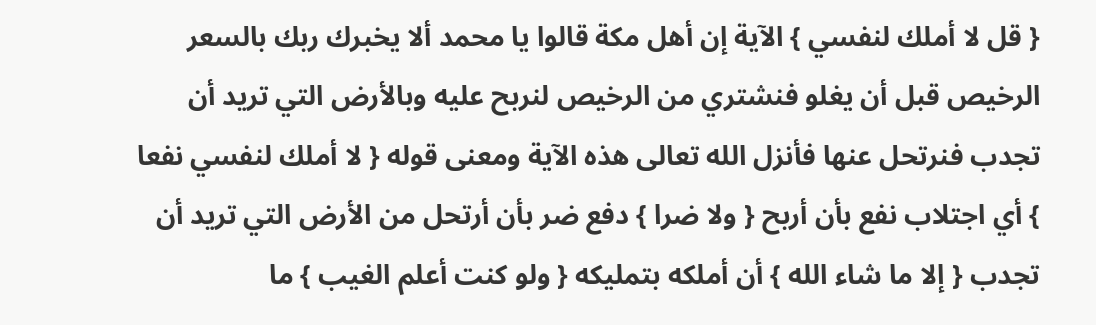{ قل لا أملك لنفسي } الآية إن أهل مكة قالوا يا محمد ألا يخبرك ربك بالسعر الرخيص قبل أن يغلو فنشتري من الرخيص لنربح عليه وبالأرض التي تريد أن تجدب فنرتحل عنها فأنزل الله تعالى هذه الآية ومعنى قوله { لا أملك لنفسي نفعا } أي اجتلاب نفع بأن أربح { ولا ضرا } دفع ضر بأن أرتحل من الأرض التي تريد أن تجدب { إلا ما شاء الله } أن أملكه بتمليكه { ولو كنت أعلم الغيب } ما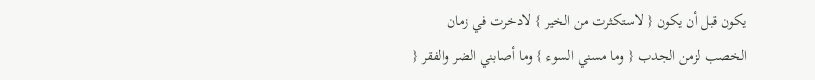يكون قبل أن يكون { لاستكثرت من الخير } لادخرت في زمان الخصب لزمن الجدب { وما مسني السوء } وما أصابني الضر والفقر {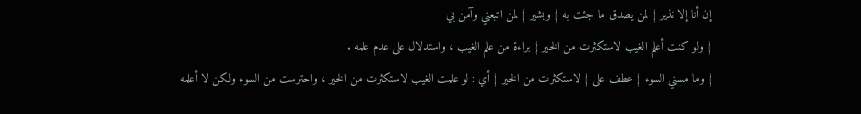إن أنا إلا نذير } لمن يصدق ما جئت به { وبشير } لمن اتبعني وآمن بي
{ ولو كنت أعلم الغيب لاستكثرت من الخير } براءة من علم الغيب ، واستدلال على عدم علمه .
{ وما مسني السوء } عطف على { لاستكثرت من الخير } أي : لو علمت الغيب لاستكثرت من الخير ، واحترست من السوء ولكن لا أعلمه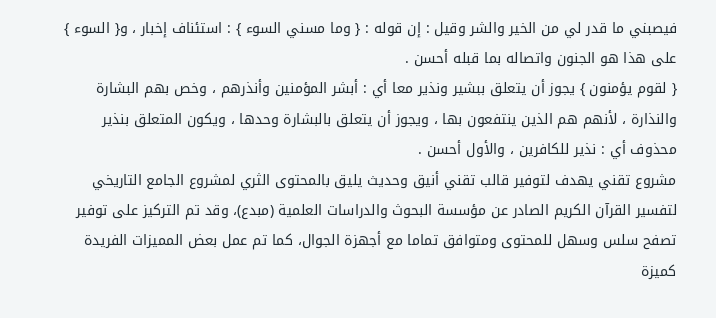فيصبني ما قدر لي من الخير والشر وقيل : إن قوله : { وما مسني السوء } : استئناف إخبار ، و{ السوء } على هذا هو الجنون واتصاله بما قبله أحسن .
{ لقوم يؤمنون } يجوز أن يتعلق ببشير ونذير معا أي : أبشر المؤمنين وأنذرهم ، وخص بهم البشارة والنذارة ، لأنهم هم الذين ينتفعون بها ، ويجوز أن يتعلق بالبشارة وحدها ، ويكون المتعلق بنذير محذوف أي : نذير للكافرين ، والأول أحسن .
مشروع تقني يهدف لتوفير قالب تقني أنيق وحديث يليق بالمحتوى الثري لمشروع الجامع التاريخي لتفسير القرآن الكريم الصادر عن مؤسسة البحوث والدراسات العلمية (مبدع)، وقد تم التركيز على توفير تصفح سلس وسهل للمحتوى ومتوافق تماما مع أجهزة الجوال، كما تم عمل بعض المميزات الفريدة كميزة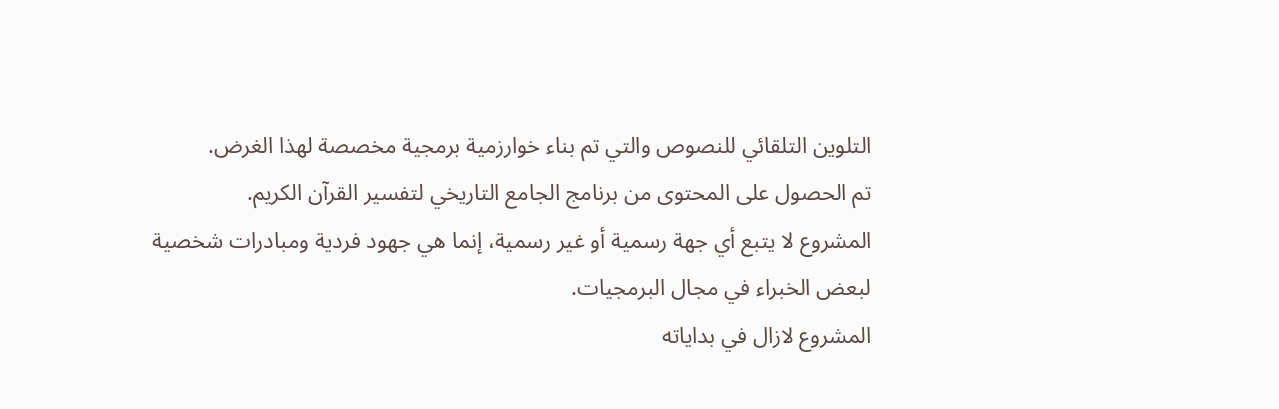التلوين التلقائي للنصوص والتي تم بناء خوارزمية برمجية مخصصة لهذا الغرض.
تم الحصول على المحتوى من برنامج الجامع التاريخي لتفسير القرآن الكريم.
المشروع لا يتبع أي جهة رسمية أو غير رسمية، إنما هي جهود فردية ومبادرات شخصية لبعض الخبراء في مجال البرمجيات.
المشروع لازال في بداياته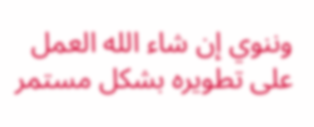وننوي إن شاء الله العمل على تطويره بشكل مستمر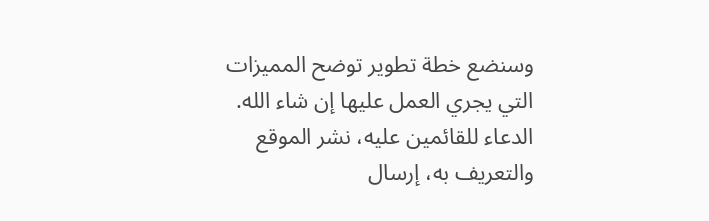وسنضع خطة تطوير توضح المميزات التي يجري العمل عليها إن شاء الله.
الدعاء للقائمين عليه، نشر الموقع والتعريف به، إرسال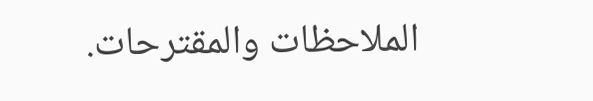الملاحظات والمقترحات.